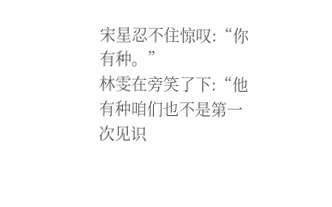宋星忍不住惊叹:“你有种。”
林雯在旁笑了下:“他有种咱们也不是第一次见识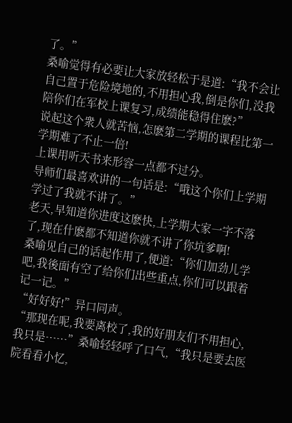了。”
桑喻觉得有必要让大家放轻松于是道:“我不会让自己置于危险境地的,不用担心我,倒是你们,没我陪你们在军校上课复习,成绩能稳得住麽?”
说起这个衆人就苦恼,怎麽第二学期的课程比第一学期难了不止一倍!
上课用听天书来形容一点都不过分。
导师们最喜欢讲的一句话是:“哦这个你们上学期学过了我就不讲了。”
老天,早知道你进度这麽快,上学期大家一字不落了,现在什麽都不知道你就不讲了你坑爹啊!
桑喻见自己的话起作用了,便道:“你们加劲儿学吧,我後面有空了给你们出些重点,你们可以跟着记一记。”
“好好好!”异口同声。
“那现在呢,我要离校了,我的好朋友们不用担心,我只是……”桑喻轻轻呼了口气,“我只是要去医院看看小忆,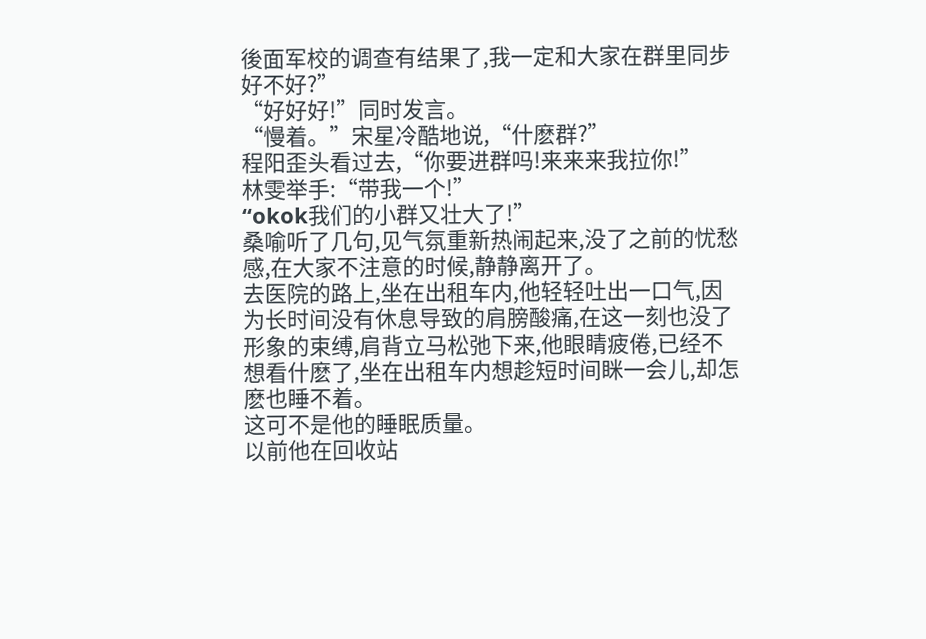後面军校的调查有结果了,我一定和大家在群里同步好不好?”
“好好好!”同时发言。
“慢着。”宋星冷酷地说,“什麽群?”
程阳歪头看过去,“你要进群吗!来来来我拉你!”
林雯举手:“带我一个!”
“okok我们的小群又壮大了!”
桑喻听了几句,见气氛重新热闹起来,没了之前的忧愁感,在大家不注意的时候,静静离开了。
去医院的路上,坐在出租车内,他轻轻吐出一口气,因为长时间没有休息导致的肩膀酸痛,在这一刻也没了形象的束缚,肩背立马松弛下来,他眼睛疲倦,已经不想看什麽了,坐在出租车内想趁短时间眯一会儿,却怎麽也睡不着。
这可不是他的睡眠质量。
以前他在回收站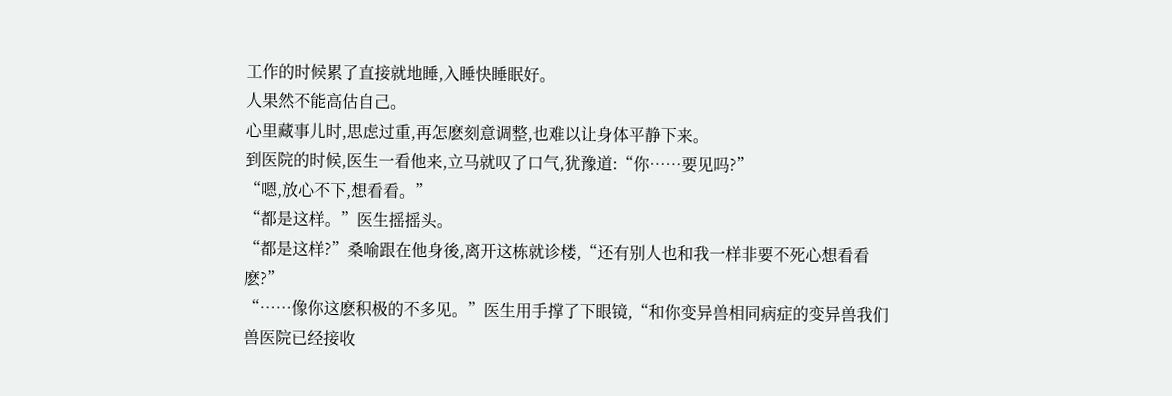工作的时候累了直接就地睡,入睡快睡眠好。
人果然不能高估自己。
心里藏事儿时,思虑过重,再怎麽刻意调整,也难以让身体平静下来。
到医院的时候,医生一看他来,立马就叹了口气,犹豫道:“你……要见吗?”
“嗯,放心不下,想看看。”
“都是这样。”医生摇摇头。
“都是这样?”桑喻跟在他身後,离开这栋就诊楼,“还有别人也和我一样非要不死心想看看麽?”
“……像你这麽积极的不多见。”医生用手撑了下眼镜,“和你变异兽相同病症的变异兽我们兽医院已经接收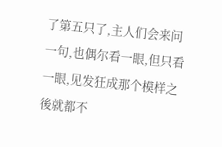了第五只了,主人们会来问一句,也偶尔看一眼,但只看一眼,见发狂成那个模样之後就都不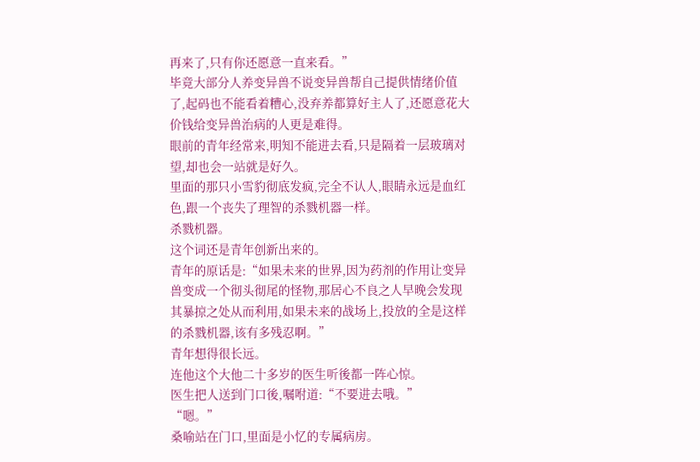再来了,只有你还愿意一直来看。”
毕竟大部分人养变异兽不说变异兽帮自己提供情绪价值了,起码也不能看着糟心,没弃养都算好主人了,还愿意花大价钱给变异兽治病的人更是难得。
眼前的青年经常来,明知不能进去看,只是隔着一层玻璃对望,却也会一站就是好久。
里面的那只小雪豹彻底发疯,完全不认人,眼睛永远是血红色,跟一个丧失了理智的杀戮机器一样。
杀戮机器。
这个词还是青年创新出来的。
青年的原话是:“如果未来的世界,因为药剂的作用让变异兽变成一个彻头彻尾的怪物,那居心不良之人早晚会发现其暴掠之处从而利用,如果未来的战场上,投放的全是这样的杀戮机器,该有多残忍啊。”
青年想得很长远。
连他这个大他二十多岁的医生听後都一阵心惊。
医生把人送到门口後,嘱咐道:“不要进去哦。”
“嗯。”
桑喻站在门口,里面是小忆的专属病房。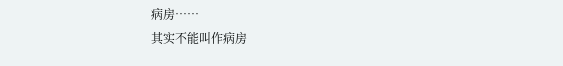病房……
其实不能叫作病房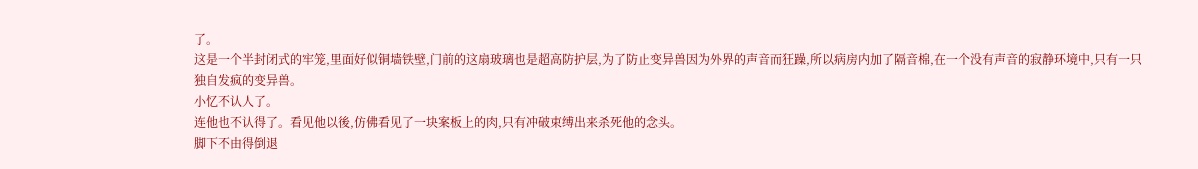了。
这是一个半封闭式的牢笼,里面好似铜墙铁壁,门前的这扇玻璃也是超高防护层,为了防止变异兽因为外界的声音而狂躁,所以病房内加了隔音棉,在一个没有声音的寂静环境中,只有一只独自发疯的变异兽。
小忆不认人了。
连他也不认得了。看见他以後,仿佛看见了一块案板上的肉,只有冲破束缚出来杀死他的念头。
脚下不由得倒退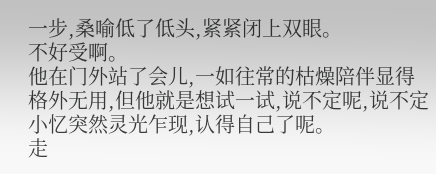一步,桑喻低了低头,紧紧闭上双眼。
不好受啊。
他在门外站了会儿,一如往常的枯燥陪伴显得格外无用,但他就是想试一试,说不定呢,说不定小忆突然灵光乍现,认得自己了呢。
走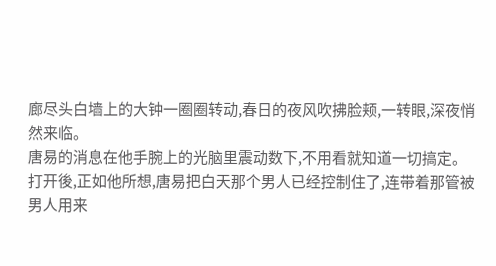廊尽头白墙上的大钟一圈圈转动,春日的夜风吹拂脸颊,一转眼,深夜悄然来临。
唐易的消息在他手腕上的光脑里震动数下,不用看就知道一切搞定。
打开後,正如他所想,唐易把白天那个男人已经控制住了,连带着那管被男人用来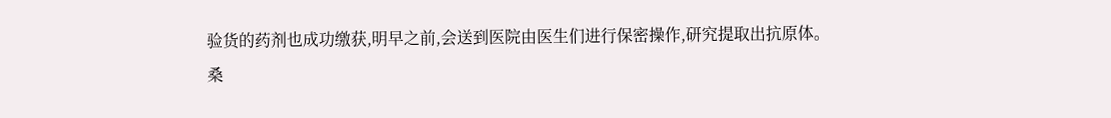验货的药剂也成功缴获,明早之前,会送到医院由医生们进行保密操作,研究提取出抗原体。
桑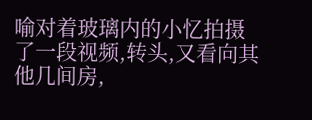喻对着玻璃内的小忆拍摄了一段视频,转头,又看向其他几间房,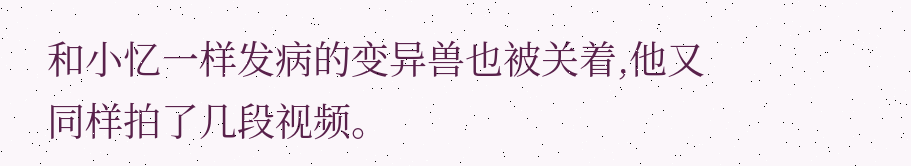和小忆一样发病的变异兽也被关着,他又同样拍了几段视频。